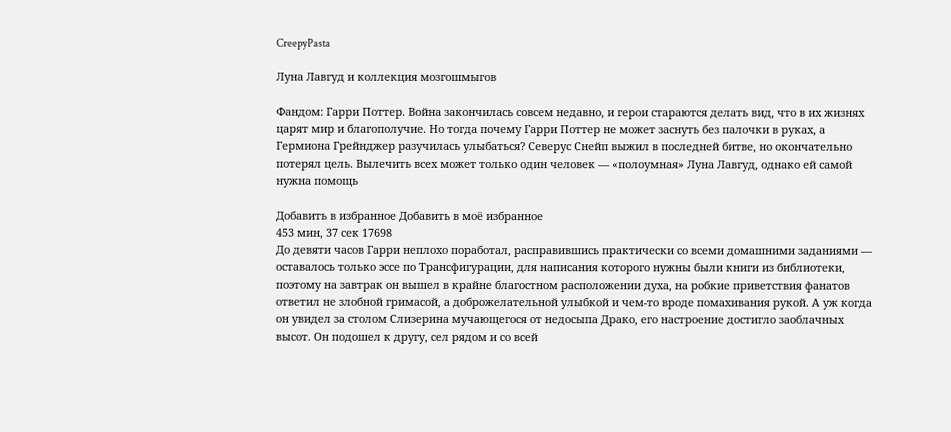CreepyPasta

Луна Лавгуд и коллекция мозгошмыгов

Фандом: Гарри Поттер. Война закончилась совсем недавно, и герои стараются делать вид, что в их жизнях царят мир и благополучие. Но тогда почему Гарри Поттер не может заснуть без палочки в руках, а Гермиона Грейнджер разучилась улыбаться? Северус Снейп выжил в последней битве, но окончательно потерял цель. Вылечить всех может только один человек — «полоумная» Луна Лавгуд, однако ей самой нужна помощь

Добавить в избранное Добавить в моё избранное
453 мин, 37 сек 17698
До девяти часов Гарри неплохо поработал, расправившись практически со всеми домашними заданиями — оставалось только эссе по Трансфигурации, для написания которого нужны были книги из библиотеки, поэтому на завтрак он вышел в крайне благостном расположении духа, на робкие приветствия фанатов ответил не злобной гримасой, а доброжелательной улыбкой и чем-то вроде помахивания рукой. А уж когда он увидел за столом Слизерина мучающегося от недосыпа Драко, его настроение достигло заоблачных высот. Он подошел к другу, сел рядом и со всей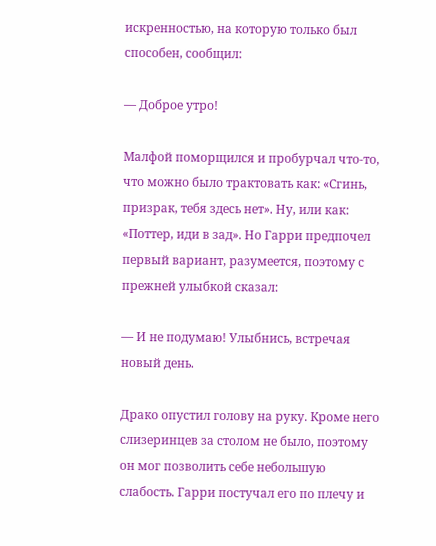искренностью, на которую только был способен, сообщил:

— Доброе утро!

Малфой поморщился и пробурчал что-то, что можно было трактовать как: «Сгинь, призрак, тебя здесь нет». Ну, или как: «Поттер, иди в зад». Но Гарри предпочел первый вариант, разумеется, поэтому с прежней улыбкой сказал:

— И не подумаю! Улыбнись, встречая новый день.

Драко опустил голову на руку. Кроме него слизеринцев за столом не было, поэтому он мог позволить себе небольшую слабость. Гарри постучал его по плечу и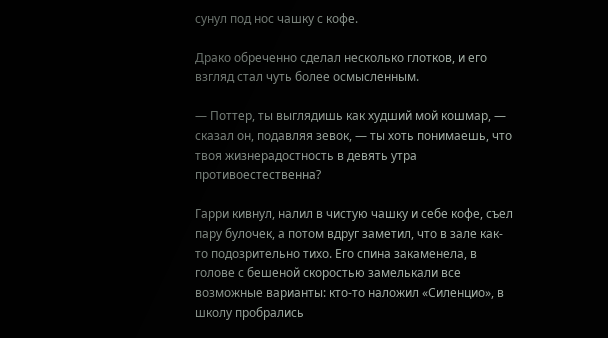сунул под нос чашку с кофе.

Драко обреченно сделал несколько глотков, и его взгляд стал чуть более осмысленным.

— Поттер, ты выглядишь как худший мой кошмар, — сказал он, подавляя зевок, — ты хоть понимаешь, что твоя жизнерадостность в девять утра противоестественна?

Гарри кивнул, налил в чистую чашку и себе кофе, съел пару булочек, а потом вдруг заметил, что в зале как-то подозрительно тихо. Его спина закаменела, в голове с бешеной скоростью замелькали все возможные варианты: кто-то наложил «Силенцио», в школу пробрались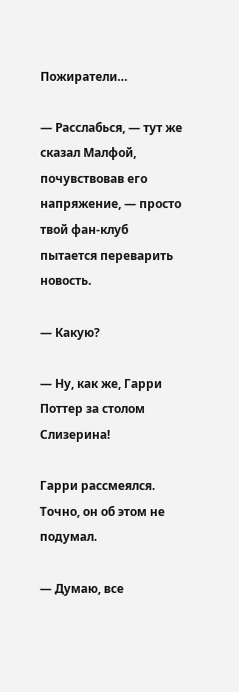Пожиратели…

— Расслабься, — тут же сказал Малфой, почувствовав его напряжение, — просто твой фан-клуб пытается переварить новость.

— Какую?

— Ну, как же, Гарри Поттер за столом Слизерина!

Гарри рассмеялся. Точно, он об этом не подумал.

— Думаю, все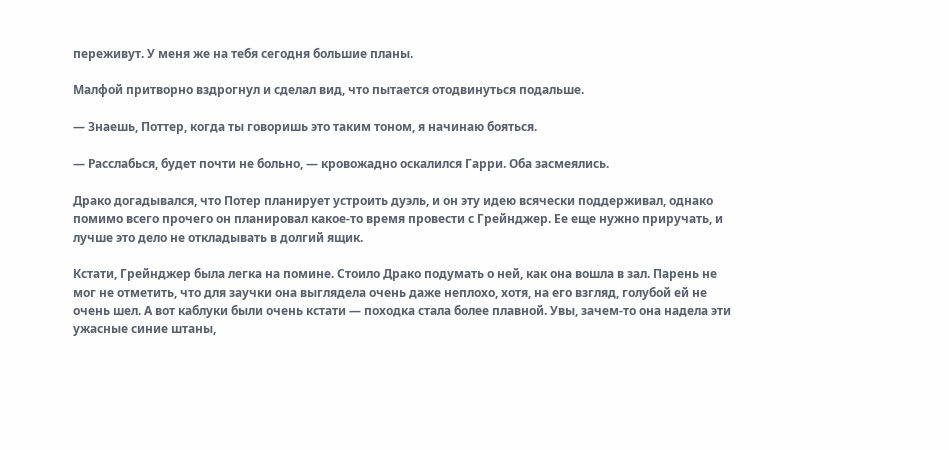переживут. У меня же на тебя сегодня большие планы.

Малфой притворно вздрогнул и сделал вид, что пытается отодвинуться подальше.

— Знаешь, Поттер, когда ты говоришь это таким тоном, я начинаю бояться.

— Расслабься, будет почти не больно, — кровожадно оскалился Гарри. Оба засмеялись.

Драко догадывался, что Потер планирует устроить дуэль, и он эту идею всячески поддерживал, однако помимо всего прочего он планировал какое-то время провести с Грейнджер. Ее еще нужно приручать, и лучше это дело не откладывать в долгий ящик.

Кстати, Грейнджер была легка на помине. Стоило Драко подумать о ней, как она вошла в зал. Парень не мог не отметить, что для заучки она выглядела очень даже неплохо, хотя, на его взгляд, голубой ей не очень шел. А вот каблуки были очень кстати — походка стала более плавной. Увы, зачем-то она надела эти ужасные синие штаны,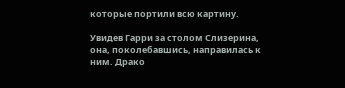которые портили всю картину.

Увидев Гарри за столом Слизерина, она, поколебавшись, направилась к ним. Драко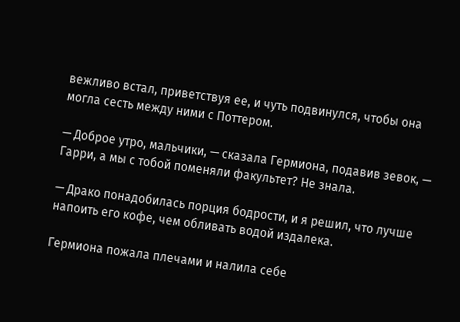вежливо встал, приветствуя ее, и чуть подвинулся, чтобы она могла сесть между ними с Поттером.

— Доброе утро, мальчики, — сказала Гермиона, подавив зевок, — Гарри, а мы с тобой поменяли факультет? Не знала.

— Драко понадобилась порция бодрости, и я решил, что лучше напоить его кофе, чем обливать водой издалека.

Гермиона пожала плечами и налила себе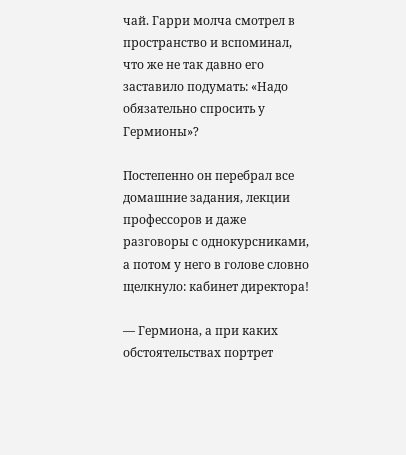чай. Гарри молча смотрел в пространство и вспоминал, что же не так давно его заставило подумать: «Надо обязательно спросить у Гермионы»?

Постепенно он перебрал все домашние задания, лекции профессоров и даже разговоры с однокурсниками, а потом у него в голове словно щелкнуло: кабинет директора!

— Гермиона, а при каких обстоятельствах портрет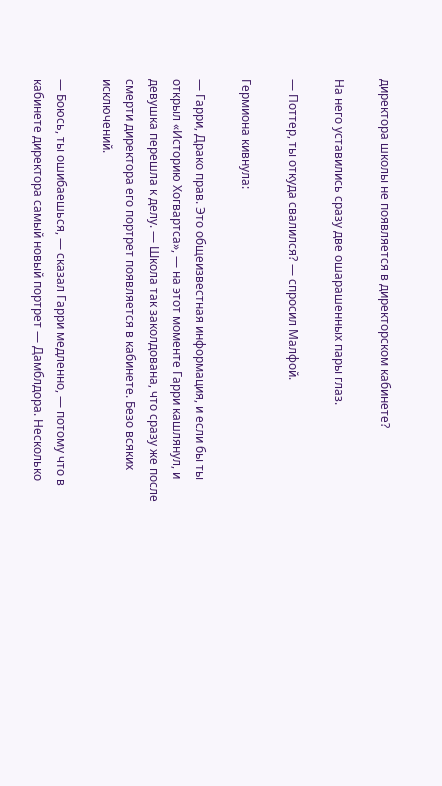директора школы не появляется в директорском кабинете?

На него уставились сразу две ошарашенных пары глаз.

— Поттер, ты откуда свалился? — спросил Малфой.

Гермиона кивнула:

— Гарри, Драко прав. Это общеизвестная информация, и если бы ты открыл «Историю Хогвартса», — на этот моменте Гарри кашлянул, и девушка перешла к делу. — Школа так заколдована, что сразу же после смерти директора его портрет появляется в кабинете. Безо всяких исключений.

— Боюсь, ты ошибаешься, — сказал Гарри медленно, — потому что в кабинете директора самый новый портрет — Дамблдора. Несколько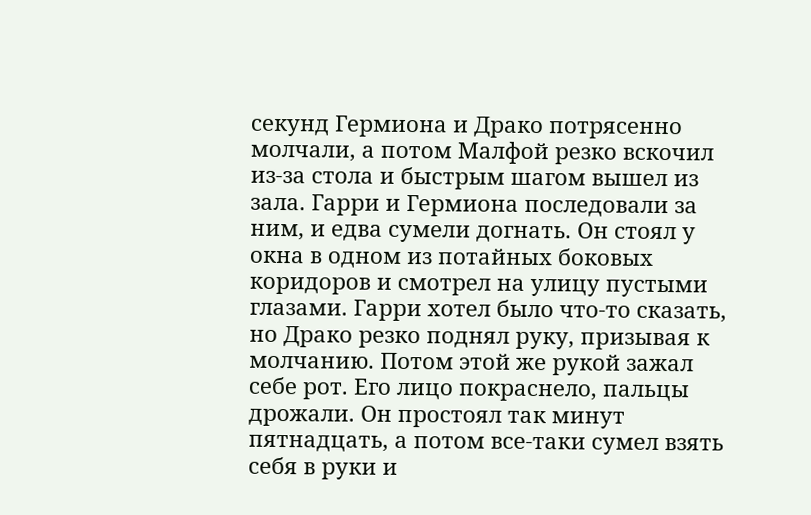секунд Гермиона и Драко потрясенно молчали, а потом Малфой резко вскочил из-за стола и быстрым шагом вышел из зала. Гарри и Гермиона последовали за ним, и едва сумели догнать. Он стоял у окна в одном из потайных боковых коридоров и смотрел на улицу пустыми глазами. Гарри хотел было что-то сказать, но Драко резко поднял руку, призывая к молчанию. Потом этой же рукой зажал себе рот. Его лицо покраснело, пальцы дрожали. Он простоял так минут пятнадцать, а потом все-таки сумел взять себя в руки и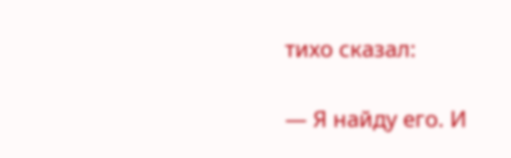тихо сказал:

— Я найду его. И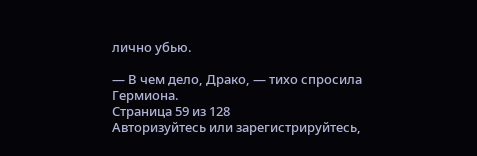лично убью.

— В чем дело, Драко, — тихо спросила Гермиона.
Страница 59 из 128
Авторизуйтесь или зарегистрируйтесь,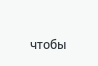чтобы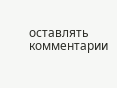оставлять комментарии